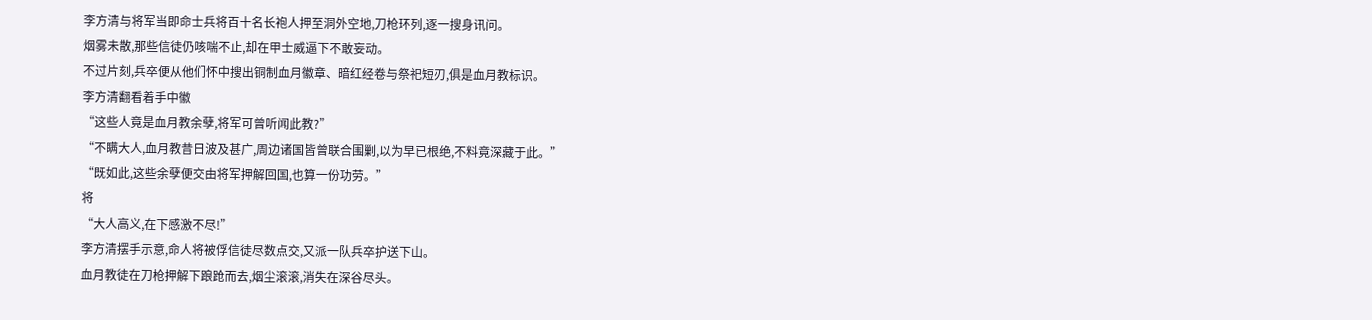李方清与将军当即命士兵将百十名长袍人押至洞外空地,刀枪环列,逐一搜身讯问。
烟雾未散,那些信徒仍咳喘不止,却在甲士威逼下不敢妄动。
不过片刻,兵卒便从他们怀中搜出铜制血月徽章、暗红经卷与祭祀短刃,俱是血月教标识。
李方清翻看着手中徽
“这些人竟是血月教余孽,将军可曾听闻此教?”
“不瞒大人,血月教昔日波及甚广,周边诸国皆曾联合围剿,以为早已根绝,不料竟深藏于此。”
“既如此,这些余孽便交由将军押解回国,也算一份功劳。”
将
“大人高义,在下感激不尽!”
李方清摆手示意,命人将被俘信徒尽数点交,又派一队兵卒护送下山。
血月教徒在刀枪押解下踉跄而去,烟尘滚滚,消失在深谷尽头。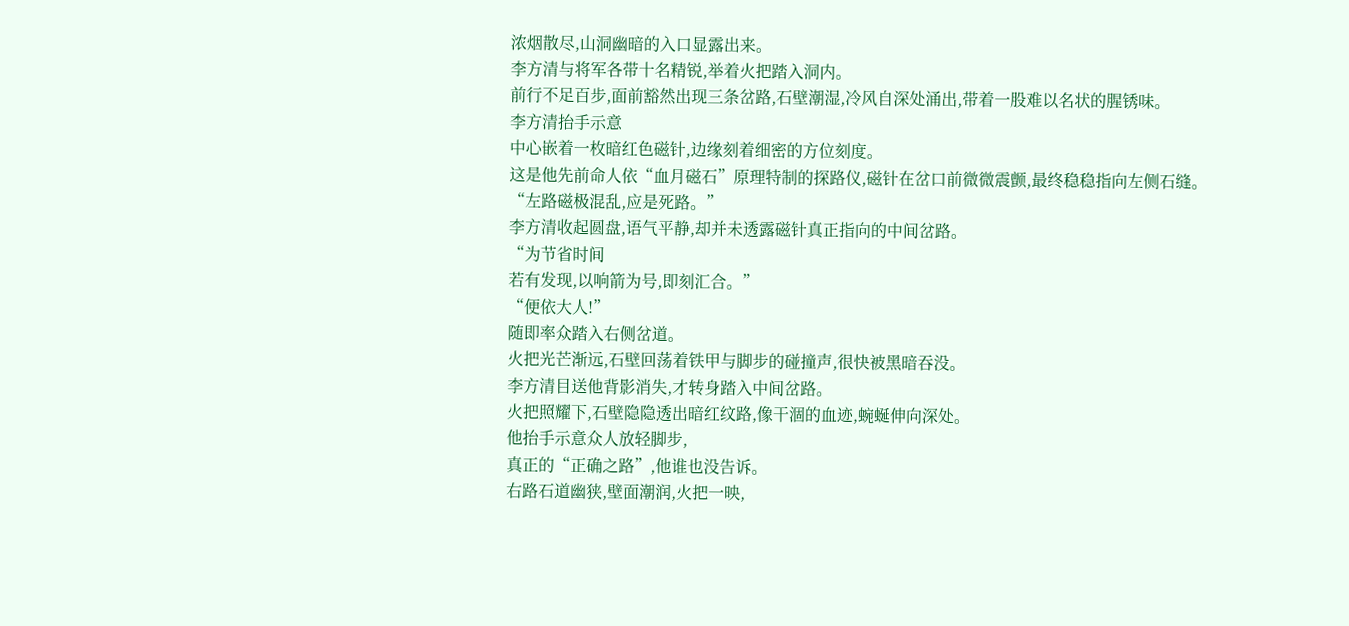浓烟散尽,山洞幽暗的入口显露出来。
李方清与将军各带十名精锐,举着火把踏入洞内。
前行不足百步,面前豁然出现三条岔路,石壁潮湿,冷风自深处涌出,带着一股难以名状的腥锈味。
李方清抬手示意
中心嵌着一枚暗红色磁针,边缘刻着细密的方位刻度。
这是他先前命人依“血月磁石”原理特制的探路仪,磁针在岔口前微微震颤,最终稳稳指向左侧石缝。
“左路磁极混乱,应是死路。”
李方清收起圆盘,语气平静,却并未透露磁针真正指向的中间岔路。
“为节省时间
若有发现,以响箭为号,即刻汇合。”
“便依大人!”
随即率众踏入右侧岔道。
火把光芒渐远,石壁回荡着铁甲与脚步的碰撞声,很快被黑暗吞没。
李方清目送他背影消失,才转身踏入中间岔路。
火把照耀下,石壁隐隐透出暗红纹路,像干涸的血迹,蜿蜒伸向深处。
他抬手示意众人放轻脚步,
真正的“正确之路”,他谁也没告诉。
右路石道幽狭,壁面潮润,火把一映,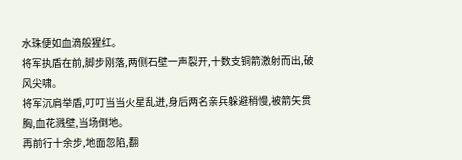水珠便如血滴般猩红。
将军执盾在前,脚步刚落,两侧石壁一声裂开,十数支铜箭激射而出,破风尖啸。
将军沉肩举盾,叮叮当当火星乱迸,身后两名亲兵躲避稍慢,被箭矢贯胸,血花溅壁,当场倒地。
再前行十余步,地面忽陷,翻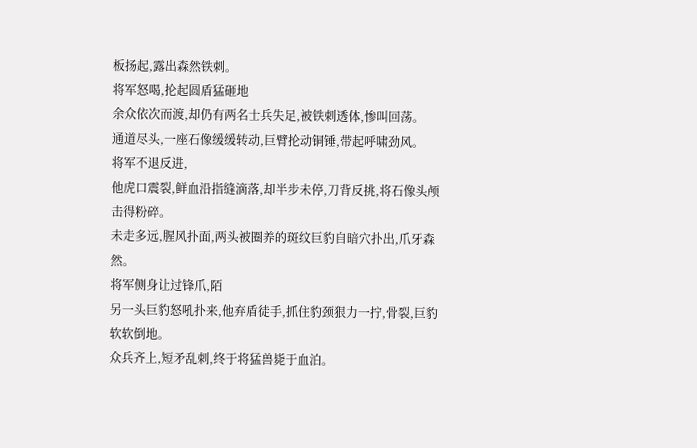板扬起,露出森然铁刺。
将军怒喝,抡起圆盾猛砸地
余众依次而渡,却仍有两名士兵失足,被铁刺透体,惨叫回荡。
通道尽头,一座石像缓缓转动,巨臂抡动铜锤,带起呼啸劲风。
将军不退反进,
他虎口震裂,鲜血沿指缝滴落,却半步未停,刀背反挑,将石像头颅击得粉碎。
未走多远,腥风扑面,两头被圈养的斑纹巨豹自暗穴扑出,爪牙森然。
将军侧身让过锋爪,陌
另一头巨豹怒吼扑来,他弃盾徒手,抓住豹颈狠力一拧,骨裂,巨豹软软倒地。
众兵齐上,短矛乱刺,终于将猛兽毙于血泊。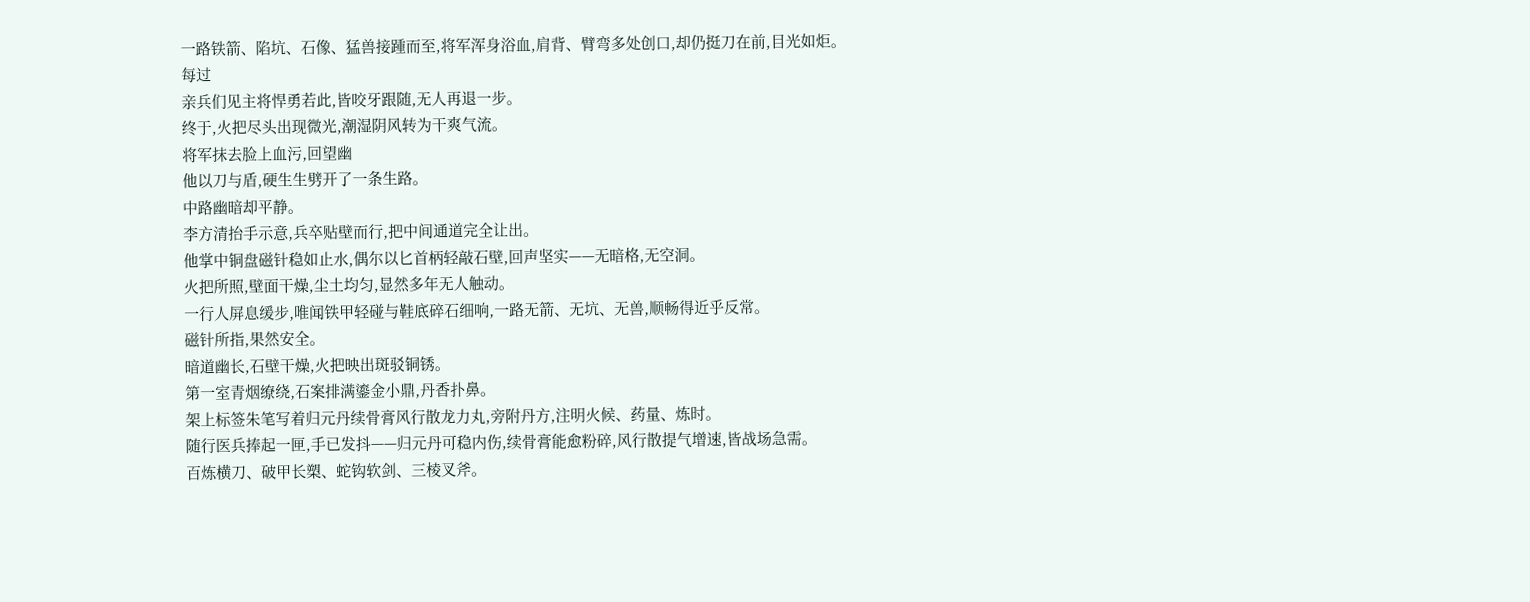一路铁箭、陷坑、石像、猛兽接踵而至,将军浑身浴血,肩背、臂弯多处创口,却仍挺刀在前,目光如炬。
每过
亲兵们见主将悍勇若此,皆咬牙跟随,无人再退一步。
终于,火把尽头出现微光,潮湿阴风转为干爽气流。
将军抹去脸上血污,回望幽
他以刀与盾,硬生生劈开了一条生路。
中路幽暗却平静。
李方清抬手示意,兵卒贴壁而行,把中间通道完全让出。
他掌中铜盘磁针稳如止水,偶尔以匕首柄轻敲石壁,回声坚实——无暗格,无空洞。
火把所照,壁面干燥,尘土均匀,显然多年无人触动。
一行人屏息缓步,唯闻铁甲轻碰与鞋底碎石细响,一路无箭、无坑、无兽,顺畅得近乎反常。
磁针所指,果然安全。
暗道幽长,石壁干燥,火把映出斑驳铜锈。
第一室青烟缭绕,石案排满鎏金小鼎,丹香扑鼻。
架上标签朱笔写着归元丹续骨膏风行散龙力丸,旁附丹方,注明火候、药量、炼时。
随行医兵捧起一匣,手已发抖——归元丹可稳内伤,续骨膏能愈粉碎,风行散提气增速,皆战场急需。
百炼横刀、破甲长槊、蛇钩软剑、三棱叉斧。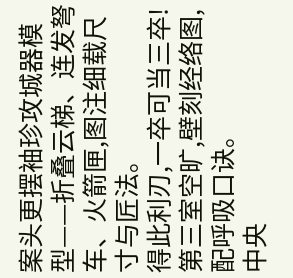案头更摆袖珍攻城器模型——折叠云梯、连发弩车、火箭匣,图注细载尺寸与匠法。
得此利刃,一卒可当三卒!
第三室空旷,壁刻经络图,配呼吸口诀。
中央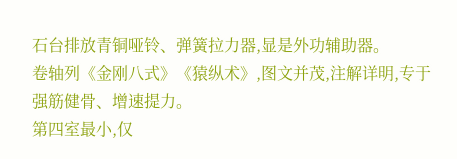石台排放青铜哑铃、弹簧拉力器,显是外功辅助器。
卷轴列《金刚八式》《猿纵术》,图文并茂,注解详明,专于强筋健骨、增速提力。
第四室最小,仅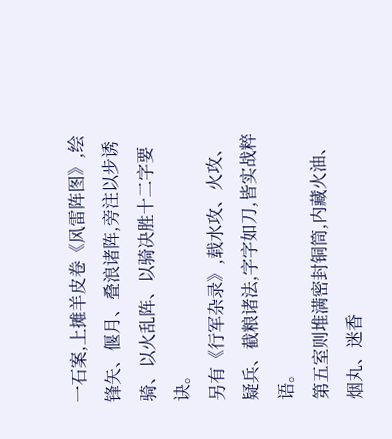一石案,上摊羊皮卷《风雷阵图》,绘锋矢、偃月、叠浪诸阵,旁注以步诱骑、以火乱阵、以骑决胜十二字要诀。
另有《行军杂录》,载水攻、火攻、疑兵、截粮诸法,字字如刀,皆实战粹语。
第五室则堆满密封铜筒,内藏火油、烟丸、迷香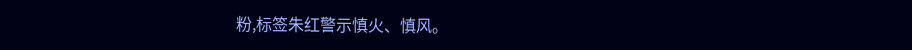粉,标签朱红警示慎火、慎风。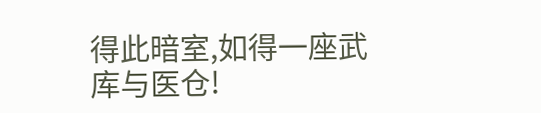得此暗室,如得一座武库与医仓!